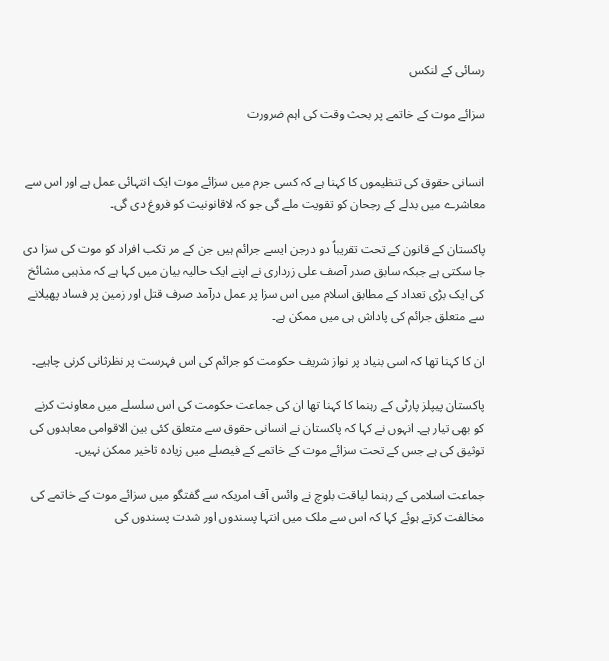رسائی کے لنکس

سزائے موت کے خاتمے پر بحث وقت کی اہم ضرورت


انسانی حقوق کی تنظیموں کا کہنا ہے کہ کسی جرم میں سزائے موت ایک انتہائی عمل ہے اور اس سے معاشرے میں بدلے کے رجحان کو تقویت ملے گی جو کہ لاقانونیت کو فروغ دی گی۔

پاکستان کے قانون کے تحت تقریباً دو درجن ایسے جرائم ہیں جن کے مر تکب افراد کو موت کی سزا دی جا سکتی ہے جبکہ سابق صدر آصف علی زرداری نے اپنے ایک حالیہ بیان میں کہا ہے کہ مذہبی مشائخ کی ایک بڑی تعداد کے مطابق اسلام میں اس سزا پر عمل درآمد صرف قتل اور زمین پر فساد پھیلانے سے متعلق جرائم کی پاداش ہی میں ممکن ہے۔

ان کا کہنا تھا کہ اسی بنیاد پر نواز شریف حکومت کو جرائم کی اس فہرست پر نظرثانی کرنی چاہیے۔

پاکستان پیپلز پارٹی کے رہنما کا کہنا تھا ان کی جماعت حکومت کی اس سلسلے میں معاونت کرنے کو بھی تیار ہے۔ انہوں نے کہا کہ پاکستان نے انسانی حقوق سے متعلق کئی بین الاقوامی معاہدوں کی توثیق کی ہے جس کے تحت سزائے موت کے خاتمے کے فیصلے میں زیادہ تاخیر ممکن نہیں۔

جماعت اسلامی کے رہنما لیاقت بلوچ نے وائس آف امریکہ سے گفتگو میں سزائے موت کے خاتمے کی مخالفت کرتے ہوئے کہا کہ اس سے ملک میں انتہا پسندوں اور شدت پسندوں کی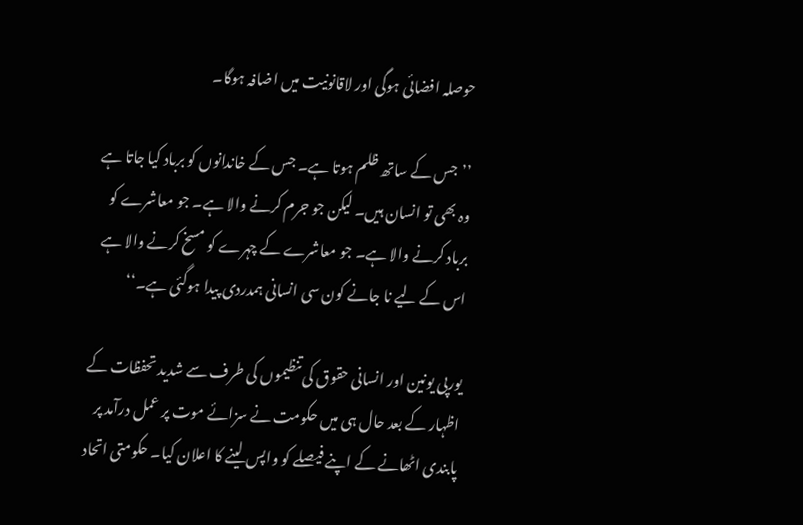حوصلہ افضائی ہوگی اور لاقانونیت میں اضافہ ہوگا۔

’’جس کے ساتھ ظلم ہوتا ہے۔ جس کے خاندانوں کو برباد کیا جاتا ہے وہ بھی تو انسان ہیں۔ لیکن جو جرم کرنے والا ہے۔ جو معاشرے کو برباد کرنے والا ہے۔ جو معاشرے کے چہرے کو مسخ کرنے والا ہے اس کے لیے نا جانے کون سی انسانی ہمدردی پیدا ہوگئی ہے۔‘‘

یورپی یونین اور انسانی حقوق کی تنظیموں کی طرف سے شدید تحفظات کے اظہار کے بعد حال ہی میں حکومت نے سزائے موت پر عمل درآمد پر پابندی اٹھانے کے اپنے فیصلے کو واپس لینے کا اعلان کیا۔ حکومتی اتحاد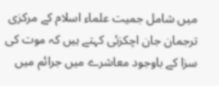میں شامل جمیت علماء اسلام کے مرکزی ترجمان جان اچکزئی کہتے ہیں کہ موت کی سزا کے باوجود معاشرے میں جرائم میں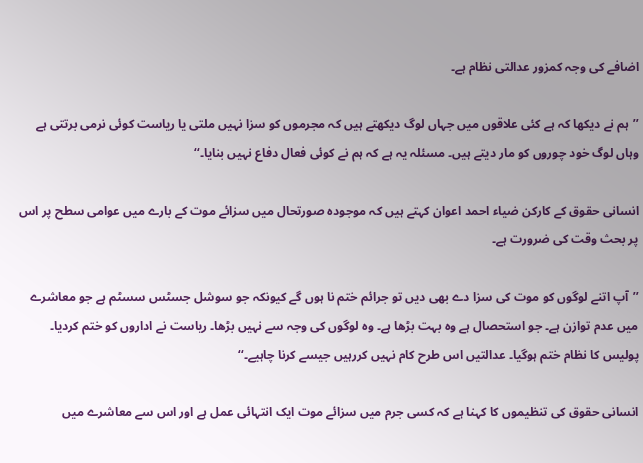اضافے کی وجہ کمزور عدالتی نظام ہے۔

’’ہم نے دیکھا کہ ہے کئی علاقوں میں جہاں لوگ دیکھتے ہیں کہ مجرموں کو سزا نہیں ملتی یا ریاست کوئی نرمی برتتی ہے وہاں لوگ خود چوروں کو مار دیتے ہیں۔ مسئلہ یہ ہے کہ ہم نے کوئی فعال دفاع نہیں بنایا۔‘‘

انسانی حقوق کے کارکن ضیاء احمد اعوان کہتے ہیں کہ موجودہ صورتحال میں سزائے موت کے بارے میں عوامی سطح پر اس پر بحث وقت کی ضرورت ہے۔

’’آپ اتنے لوگوں کو موت کی سزا دے بھی دیں تو جرائم ختم نا ہوں گے کیونکہ جو سوشل جسٹس سسٹم ہے جو معاشرے میں عدم توازن ہے۔ جو استحصال ہے وہ بہت بڑھا ہے۔ وہ لوگوں کی وجہ سے نہیں بڑھا۔ ریاست نے اداروں کو ختم کردیا۔ پولیس کا نظام ختم ہوگیا۔ عدالتیں اس طرح کام نہیں کررہیں جیسے کرنا چاہیے۔‘‘

انسانی حقوق کی تنظیموں کا کہنا ہے کہ کسی جرم میں سزائے موت ایک انتہائی عمل ہے اور اس سے معاشرے میں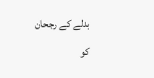بدلے کے رجحان کو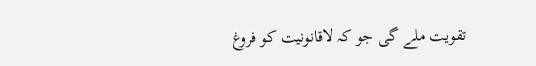تقویت ملے گی جو کہ لاقانونیت کو فروغ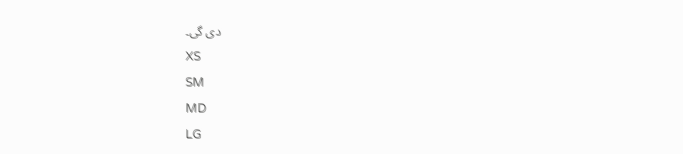دی گی۔
XS
SM
MD
LG